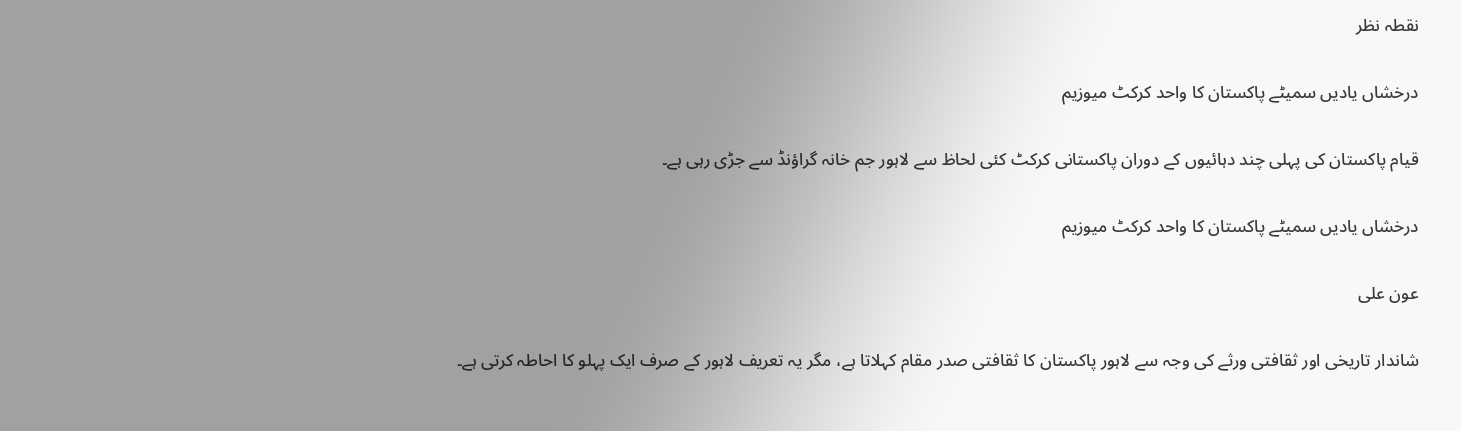نقطہ نظر

درخشاں یادیں سمیٹے پاکستان کا واحد کرکٹ میوزیم

قیام پاکستان کی پہلی چند دہائیوں کے دوران پاکستانی کرکٹ کئی لحاظ سے لاہور جم خانہ گراؤنڈ سے جڑی رہی ہے۔

درخشاں یادیں سمیٹے پاکستان کا واحد کرکٹ میوزیم

عون علی

شاندار تاریخی اور ثقافتی ورثے کی وجہ سے لاہور پاکستان کا ثقافتی صدر مقام کہلاتا ہے، مگر یہ تعریف لاہور کے صرف ایک پہلو کا احاطہ کرتی ہے۔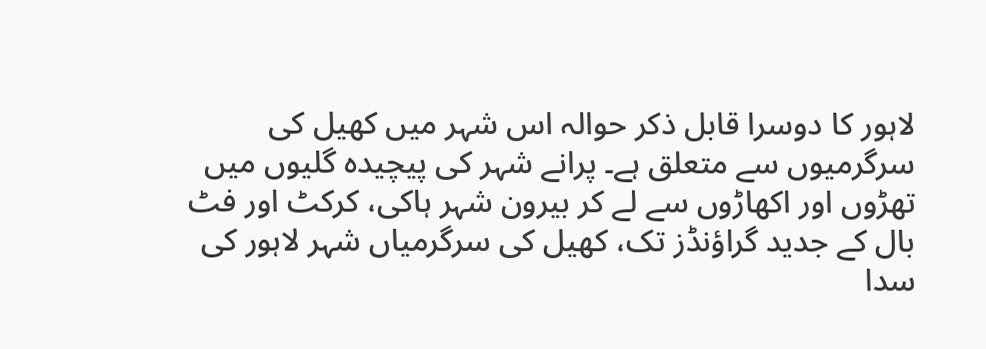لاہور کا دوسرا قابل ذکر حوالہ اس شہر میں کھیل کی سرگرمیوں سے متعلق ہے۔ پرانے شہر کی پیچیدہ گلیوں میں تھڑوں اور اکھاڑوں سے لے کر بیرون شہر ہاکی، کرکٹ اور فٹ بال کے جدید گراؤنڈز تک، کھیل کی سرگرمیاں شہر لاہور کی سدا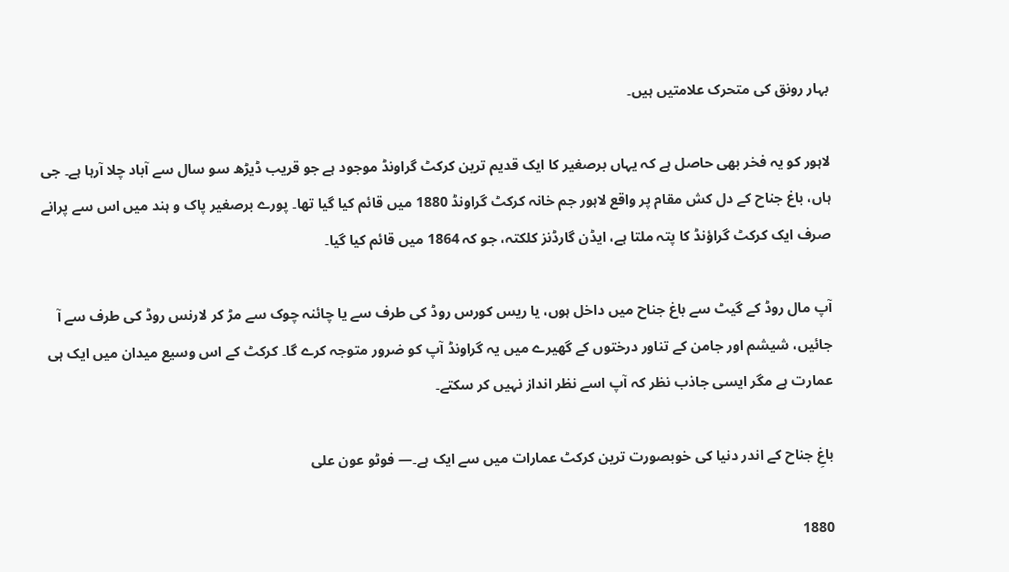بہار رونق کی متحرک علامتیں ہیں۔

لاہور کو یہ فخر بھی حاصل ہے کہ یہاں برصغیر کا ایک قدیم ترین کرکٹ گراونڈ موجود ہے جو قریب ڈیڑھ سو سال سے آباد چلا آرہا ہے۔ جی ہاں، باغ جناح کے دل کش مقام پر واقع لاہور جم خانہ کرکٹ گراونڈ 1880 میں قائم کیا گیا تھا۔ پورے برصغیر پاک و ہند میں اس سے پرانے صرف ایک کرکٹ گراؤنڈ کا پتہ ملتا ہے، ایڈن گارڈنز کلکتہ، جو کہ 1864 میں قائم کیا گیا۔

آپ مال روڈ کے گیٹ سے باغ جناح میں داخل ہوں، یا ریس کورس روڈ کی طرف سے یا چائنہ چوک سے مڑ کر لارنس روڈ کی طرف سے آ جائیں، شیشم اور جامن کے تناور درختوں کے گھیرے میں یہ گراونڈ آپ کو ضرور متوجہ کرے گا۔ کرکٹ کے اس وسیع میدان میں ایک ہی عمارت ہے مگر ایسی جاذب نظر کہ آپ اسے نظر انداز نہیں کر سکتے۔

باغِ جناح کے اندر دنیا کی خوبصورت ترین کرکٹ عمارات میں سے ایک ہے۔— فوٹو عون علی

1880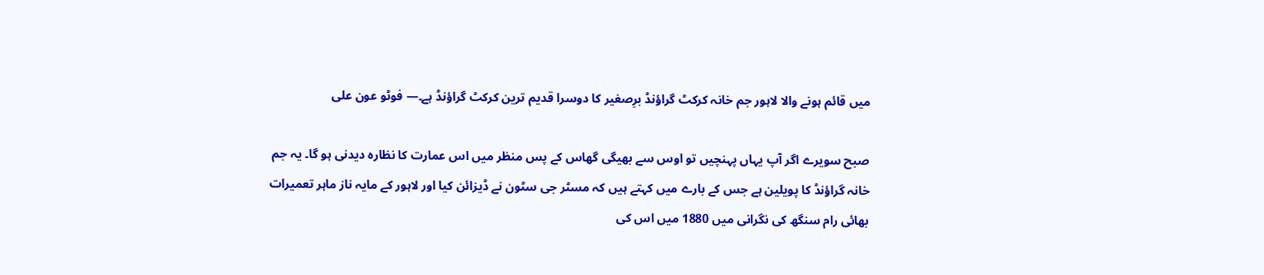میں قائم ہونے والا لاہور جم خانہ کرکٹ گراؤنڈ برِصغیر کا دوسرا قدیم ترین کرکٹ گراؤنڈ ہے۔— فوٹو عون علی

صبح سویرے اگر آپ یہاں پہنچیں تو اوس سے بھیگی گھاس کے پس منظر میں اس عمارت کا نظارہ دیدنی ہو گا۔ یہ جم خانہ گراؤنڈ کا پویلین ہے جس کے بارے میں کہتے ہیں کہ مسٹر جی سٹون نے ڈیزائن کیا اور لاہور کے مایہ ناز ماہر تعمیرات بھائی رام سنگھ کی نگرانی میں 1880 میں اس کی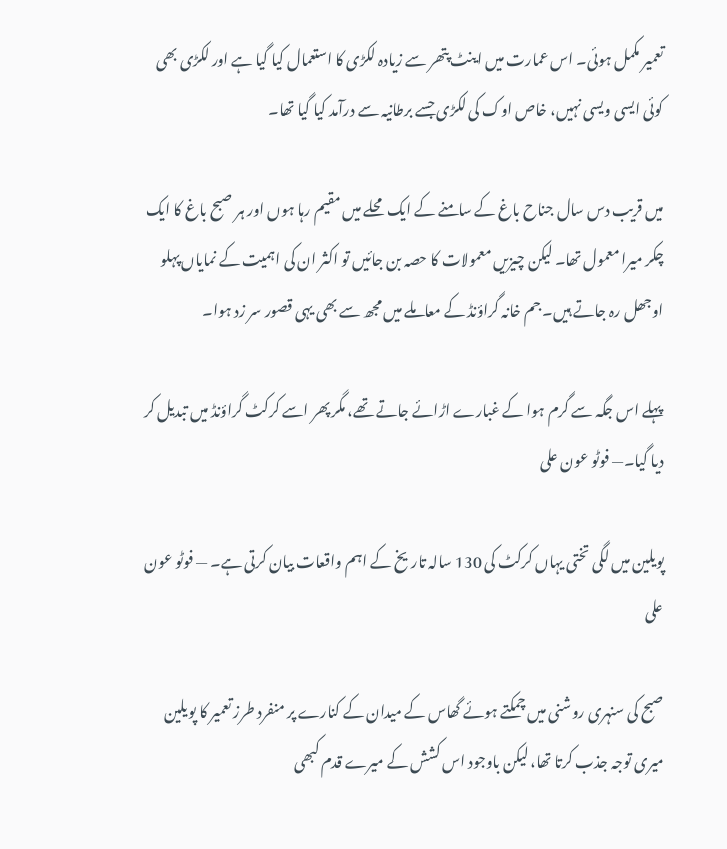تعمیر مکمل ہوئی۔ اس عمارت میں اینٹ پتھر سے زیادہ لکڑی کا استعمال کیا گیا ہے اور لکڑی بھی کوئی ایسی ویسی نہیں، خاص اوک کی لکڑی جسے برطانیہ سے درآمد کیا گیا تھا۔

میں قریب دس سال جناح باغ کے سامنے کے ایک محلے میں مقیم رہا ہوں اور ہر صبح باغ کا ایک چکر میرا معمول تھا۔ لیکن چیزیں معمولات کا حصہ بن جائیں تو اکثر ان کی اہمیت کے نمایاں پہلو اوجھل رہ جاتے ہیں۔ جم خانہ گراؤنڈ کے معاملے میں مجھ سے بھی یہی قصور سر زد ہوا۔

پہلے اس جگہ سے گرم ہوا کے غبارے اڑائے جاتے تھے، مگر پھر اسے کرکٹ گراؤنڈ میں تبدیل کر دیا گیا۔— فوٹو عون علی

پویلین میں لگی تختی یہاں کرکٹ کی 130 سالہ تاریخ کے اہم واقعات بیان کرتی ہے۔ — فوٹو عون علی

صبح کی سنہری روشنی میں چمکتے ہوئے گھاس کے میدان کے کنارے پر منفرد طرز تعمیر کا پویلین میری توجہ جذب کرتا تھا، لیکن باوجود اس کشش کے میرے قدم کبھی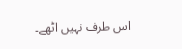اس طرف نہیں اٹھے۔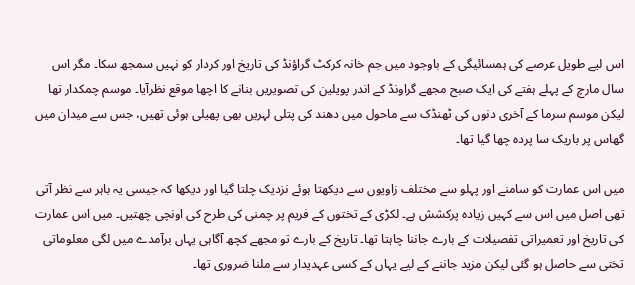اس لیے طویل عرصے کی ہمسائیگی کے باوجود میں جم خانہ کرکٹ گراؤنڈ کی تاریخ اور کردار کو نہیں سمجھ سکا۔ مگر اس سال مارچ کے پہلے ہفتے کی ایک صبح مجھے گراونڈ کے اندر پویلین کی تصویریں بنانے کا اچھا موقع نظرآیا۔ موسم چمکدار تھا لیکن موسم سرما کے آخری دنوں کی ٹھنڈک سے ماحول میں دھند کی پتلی لہریں بھی پھیلی ہوئی تھیں، جس سے میدان میں گھاس پر باریک سا پردہ چھا گیا تھا۔

میں اس عمارت کو سامنے اور پہلو سے مختلف زاویوں سے دیکھتا ہوئے نزدیک چلتا گیا اور دیکھا کہ جیسی یہ باہر سے نظر آتی تھی اصل میں اس سے کہیں زیادہ پرکشش ہے۔ لکڑی کے تختوں کے فریم پر چمنی کی طرح کی اونچی چھتیں۔ میں اس عمارت کی تاریخ اور تعمیراتی تفصیلات کے بارے جاننا چاہتا تھا۔ تاریخ کے بارے تو مجھے کچھ آگاہی یہاں برآمدے میں لگی معلوماتی تختی سے حاصل ہو گئی لیکن مزید جاننے کے لیے یہاں کے کسی عہدیدار سے ملنا ضروری تھا۔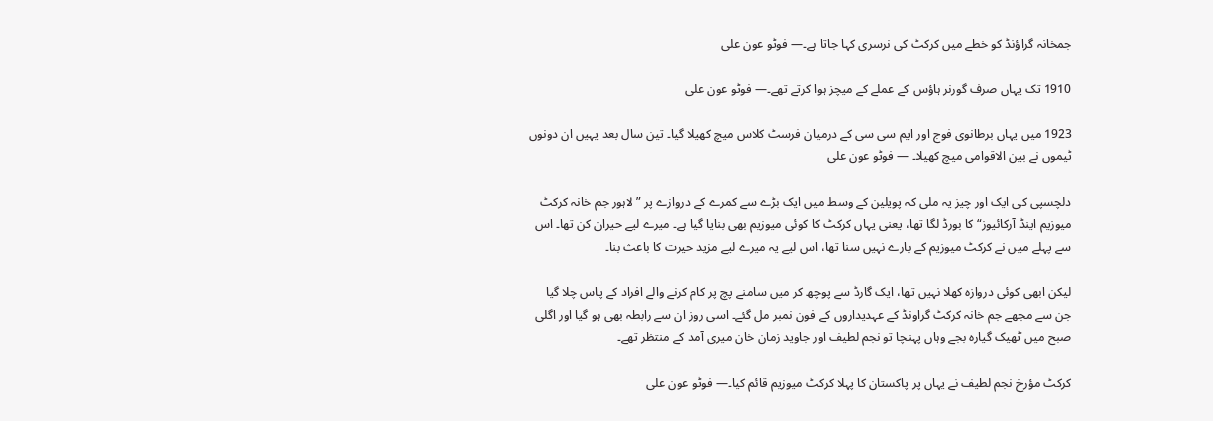جمخانہ گراؤنڈ کو خطے میں کرکٹ کی نرسری کہا جاتا ہے۔— فوٹو عون علی

1910 تک یہاں صرف گورنر ہاؤس کے عملے کے میچز ہوا کرتے تھے۔— فوٹو عون علی

1923 میں یہاں برطانوی فوج اور ایم سی سی کے درمیان فرسٹ کلاس میچ کھیلا گیا۔ تین سال بعد یہیں ان دونوں ٹیموں نے بین الاقوامی میچ کھیلا۔ — فوٹو عون علی

دلچسپی کی ایک اور چیز یہ ملی کہ پویلین کے وسط میں ایک بڑے سے کمرے کے دروازے پر ”لاہور جم خانہ کرکٹ میوزیم اینڈ آرکائیوز“ کا بورڈ لگا تھا، یعنی یہاں کرکٹ کا کوئی میوزیم بھی بنایا گیا ہے۔ میرے لیے حیران کن تھا۔ اس سے پہلے میں نے کرکٹ میوزیم کے بارے نہیں سنا تھا، اس لیے یہ میرے لیے مزید حیرت کا باعث بنا۔

لیکن ابھی کوئی دروازہ کھلا نہیں تھا، ایک گارڈ سے پوچھ کر میں سامنے پچ پر کام کرنے والے افراد کے پاس چلا گیا جن سے مجھے جم خانہ کرکٹ گراونڈ کے عہدیداروں کے فون نمبر مل گئے۔ اسی روز ان سے رابطہ بھی ہو گیا اور اگلی صبح میں ٹھیک گیارہ بجے وہاں پہنچا تو نجم لطیف اور جاوید زمان خان میری آمد کے منتظر تھے۔

کرکٹ مؤرخ نجم لطیف نے یہاں پر پاکستان کا پہلا کرکٹ میوزیم قائم کیا۔— فوٹو عون علی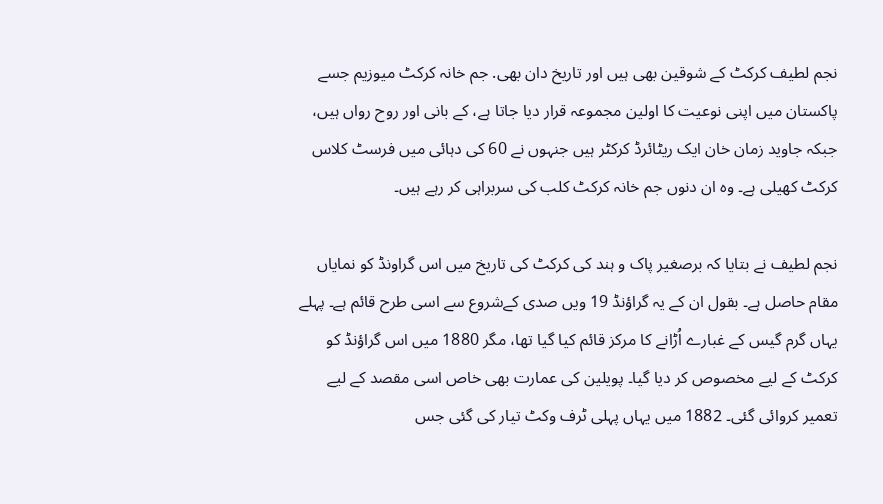نجم لطیف کرکٹ کے شوقین بھی ہیں اور تاریخ دان بھی. جم خانہ کرکٹ میوزیم جسے پاکستان میں اپنی نوعیت کا اولین مجموعہ قرار دیا جاتا ہے، کے بانی اور روح رواں ہیں، جبکہ جاوید زمان خان ایک ریٹائرڈ کرکٹر ہیں جنہوں نے 60 کی دہائی میں فرسٹ کلاس کرکٹ کھیلی ہے۔ وہ ان دنوں جم خانہ کرکٹ کلب کی سربراہی کر رہے ہیں۔

نجم لطیف نے بتایا کہ برصغیر پاک و ہند کی کرکٹ کی تاریخ میں اس گراونڈ کو نمایاں مقام حاصل ہے۔ بقول ان کے یہ گراؤنڈ 19 ویں صدی کےشروع سے اسی طرح قائم ہے۔ پہلے یہاں گرم گیس کے غبارے اُڑانے کا مرکز قائم کیا گیا تھا، مگر 1880 میں اس گراؤنڈ کو کرکٹ کے لیے مخصوص کر دیا گیا۔ پویلین کی عمارت بھی خاص اسی مقصد کے لیے تعمیر کروائی گئی۔ 1882 میں یہاں پہلی ٹرف وکٹ تیار کی گئی جس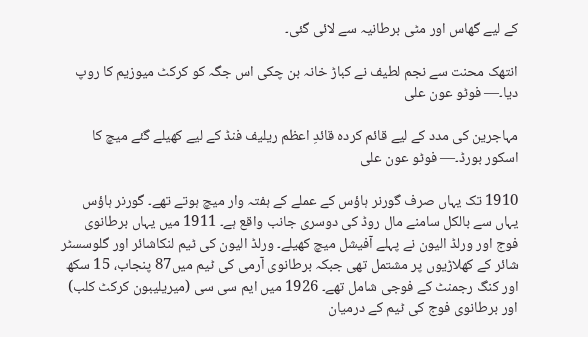کے لیے گھاس اور مٹی برطانیہ سے لائی گئی۔

انتھک محنت سے نجم لطیف نے کباڑ خانہ بن چکی اس جگہ کو کرکٹ میوزیم کا روپ دیا۔— فوٹو عون علی

مہاجرین کی مدد کے لیے قائم کردہ قائدِ اعظم ریلیف فنڈ کے لیے کھیلے گئے میچ کا اسکور بورڈ۔— فوٹو عون علی

1910 تک یہاں صرف گورنر ہاؤس کے عملے کے ہفتہ وار میچ ہوتے تھے۔ گورنر ہاؤس یہاں سے بالکل سامنے مال روڈ کی دوسری جانب واقع ہے۔ 1911 میں یہاں برطانوی فوج اور ورلڈ الیون نے پہلے آفیشل میچ کھیلے۔ ورلڈ الیون کی ٹیم لنکاشائر اور گلوسسٹر شائر کے کھلاڑیوں پر مشتمل تھی جبکہ برطانوی آرمی کی ٹیم میں87 پنجاب، 15 سکھ اور کنگ رجمنٹ کے فوجی شامل تھے۔ 1926 میں ایم سی سی (میریلیبون کرکٹ کلب) اور برطانوی فوج کی ٹیم کے درمیان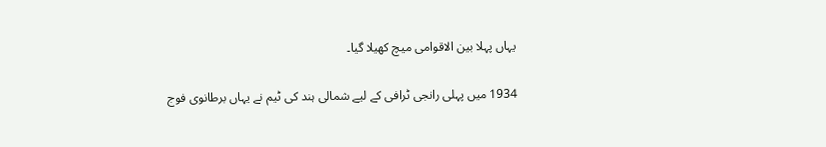یہاں پہلا بین الاقوامی میچ کھیلا گیا۔

1934 میں پہلی رانجی ٹرافی کے لیے شمالی ہند کی ٹیم نے یہاں برطانوی فوج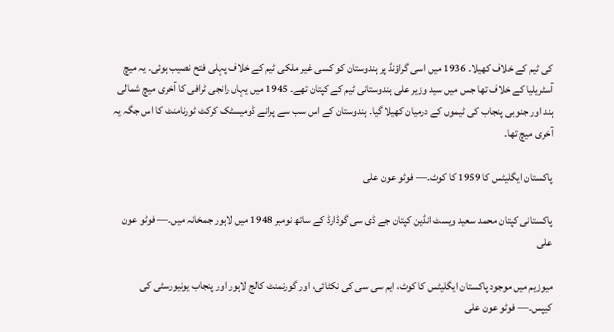کی ٹیم کے خلاف کھیلا۔ 1936 میں اسی گراؤنڈ پر ہندوستان کو کسی غیر ملکی ٹیم کے خلاف پہلی فتح نصیب ہوئی۔ یہ میچ آسٹریلیا کے خلاف تھا جس میں سید وزیر علی ہندوستانی ٹیم کے کپتان تھے۔ 1945 میں یہاں رانجی ٹرافی کا آخری میچ شمالی ہند اور جنوبی پنجاب کی ٹیموں کے درمیان کھیلا گیا۔ ہندوستان کے اس سب سے پرانے ڈومیسٹک کرکٹ ٹورنامنٹ کا اس جگہ یہ آخری میچ تھا۔

پاکستان ایگلیٹس کا 1959 کا کوٹ۔— فوٹو عون علی

پاکستانی کپتان محمد سعید ویسٹ انڈین کپتان جے ڈی سی گوڈارڈ کے ساتھ نومبر 1948 میں لاہور جمخانہ میں۔— فوٹو عون علی

میوزیم میں موجود پاکستان ایگلیٹس کا کوٹ، ایم سی سی کی نکٹائی، اور گورنمنٹ کالج لاہور اور پنجاب یونیورسٹی کی کیپس۔— فوٹو عون علی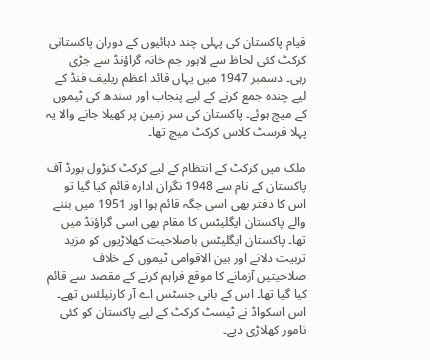قیام پاکستان کی پہلی چند دہائیوں کے دوران پاکستانی کرکٹ کئی لحاظ سے لاہور جم خانہ گراؤنڈ سے جڑی رہی۔ دسمبر 1947 میں یہاں قائد اعظم ریلیف فنڈ کے لیے چندہ جمع کرنے کے لیے پنجاب اور سندھ کی ٹیموں کے میچ ہوئے۔ پاکستان کی سر زمین پر کھیلا جانے والا یہ پہلا فرسٹ کلاس کرکٹ میچ تھا۔

ملک میں کرکٹ کے انتظام کے لیے کرکٹ کنڑول بورڈ آف پاکستان کے نام سے 1948 نگران ادارہ قائم کیا گیا تو اس کا دفتر بھی اسی جگہ قائم ہوا اور 1951 میں بننے والے پاکستان ایگلیٹس کا مقام بھی اسی گراؤنڈ میں تھا۔ پاکستان ایگلیٹس باصلاحیت کھلاڑیوں کو مزید تربیت دلانے اور بین الاقوامی ٹیموں کے خلاف صلاحیتیں آزمانے کا موقع فراہم کرنے کے مقصد سے قائم کیا گیا تھا۔ اس کے بانی جسٹس اے آر کارنیلئس تھے۔ اس اسکواڈ نے ٹیسٹ کرکٹ کے لیے پاکستان کو کئی نامور کھلاڑی دیے۔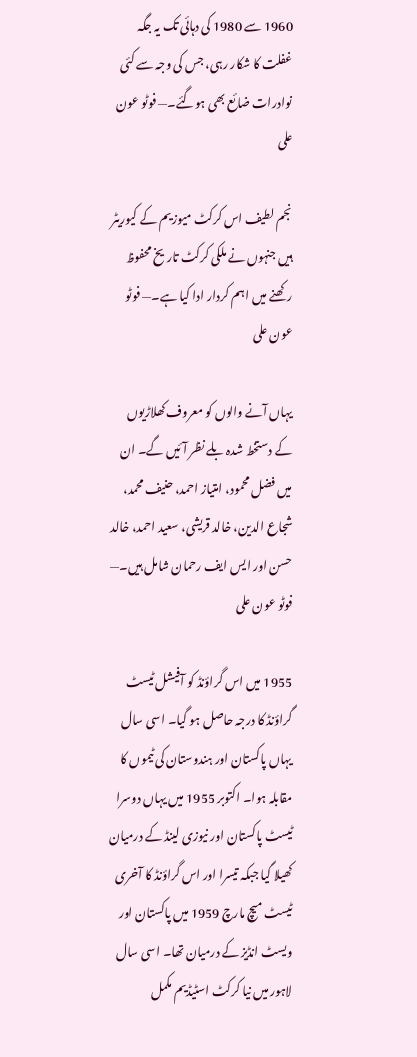1960 سے 1980 کی دہائی تک یہ جگہ غفلت کا شکار رہی، جس کی وجہ سے کئی نوادرات ضائع بھی ہوگئے۔— فوٹو عون علی

نجم لطیف اس کرکٹ میوزیم کے کیوریٹر ہیں جنہوں نے ملکی کرکٹ تاریخ محفوظ رکھنے میں اہم کردار ادا کیا ہے۔— فوٹو عون علی

یہاں آنے والوں کو معروف کھلاڑیوں کے دستخط شدہ بلے نظر آئیں گے۔ ان میں فضل محمود، امتیاز احمد، حنیف محمد، شجاع الدین، خالد قریشی، سعید احمد، خالد حسن اور ایس ایف رحمان شامل ہیں۔— فوٹو عون علی

1955 میں اس گراؤنڈ کو آفیشل ٹیسٹ گراؤنڈ کا درجہ حاصل ہو گیا۔ اسی سال یہاں پاکستان اور ہندوستان کی ٹیموں کا مقابلہ ہوا۔ اکتوبر 1955 میں یہاں دوسرا ٹیسٹ پاکستان اور نیوزی لینڈ کے درمیان کھیلا گیا جبکہ تیسرا اور اس گراؤنڈ کا آخری ٹیسٹ میچ مارچ 1959 میں پاکستان اور ویسٹ انڈیز کے درمیان تھا۔ اسی سال لاہور میں نیا کرکٹ اسٹیڈیم مکمل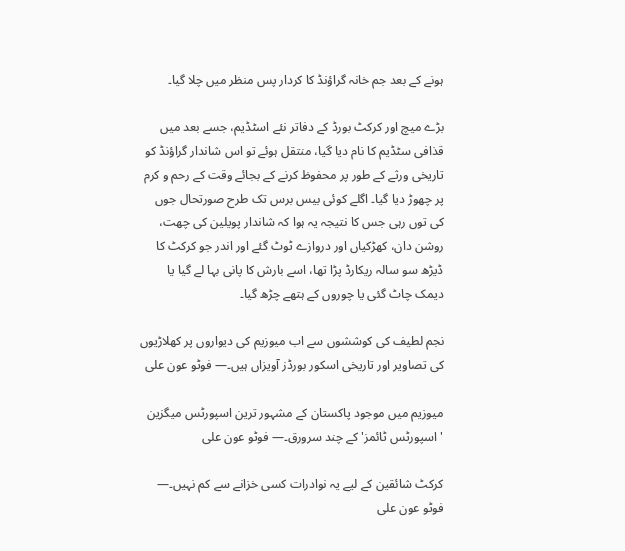ہونے کے بعد جم خانہ گراؤنڈ کا کردار پس منظر میں چلا گیا۔

بڑے میچ اور کرکٹ بورڈ کے دفاتر نئے اسٹڈیم، جسے بعد میں قذافی سٹڈیم کا نام دیا گیا، منتقل ہوئے تو اس شاندار گراؤنڈ کو تاریخی ورثے کے طور پر محفوظ کرنے کے بجائے وقت کے رحم و کرم پر چھوڑ دیا گیا۔ اگلے کوئی بیس برس تک طرح صورتحال جوں کی توں رہی جس کا نتیجہ یہ ہوا کہ شاندار پویلین کی چھت، روشن دان، کھڑکیاں اور دروازے ٹوٹ گئے اور اندر جو کرکٹ کا ڈیڑھ سو سالہ ریکارڈ پڑا تھا، اسے بارش کا پانی بہا لے گیا یا دیمک چاٹ گئی یا چوروں کے ہتھے چڑھ گیا۔

نجم لطیف کی کوششوں سے اب میوزیم کی دیواروں پر کھلاڑیوں کی تصاویر اور تاریخی اسکور بورڈز آویزاں ہیں۔— فوٹو عون علی

میوزیم میں موجود پاکستان کے مشہور ترین اسپورٹس میگزین 'اسپورٹس ٹائمز' کے چند سرورق۔— فوٹو عون علی

کرکٹ شائقین کے لیے یہ نوادرات کسی خزانے سے کم نہیں۔— فوٹو عون علی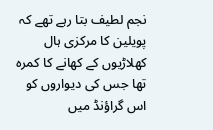نجم لطیف بتا رہے تھے کہ پویلین کا مرکزی ہال کھلاڑیوں کے کھانے کا کمرہ تھا جس کی دیواروں کو اس گراؤنڈ میں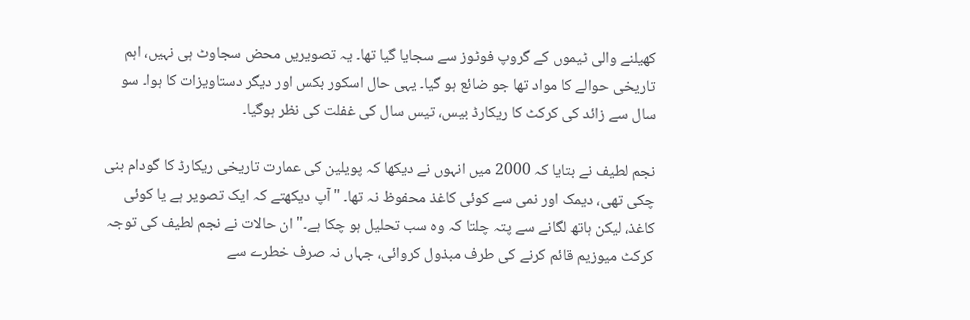کھیلنے والی ٹیموں کے گروپ فوٹوز سے سجایا گیا تھا۔ یہ تصویریں محض سجاوٹ ہی نہیں، اہم تاریخی حوالے کا مواد تھا جو ضائع ہو گیا۔ یہی حال اسکور بکس اور دیگر دستاویزات کا ہوا۔ سو سال سے زائد کی کرکٹ کا ریکارڈ بیس، تیس سال کی غفلت کی نظر ہوگیا۔

نجم لطیف نے بتایا کہ 2000 میں انہوں نے دیکھا کہ پویلین کی عمارت تاریخی ریکارڈ کا گودام بنی چکی تھی، دیمک اور نمی سے کوئی کاغذ محفوظ نہ تھا۔ "آپ دیکھتے کہ ایک تصویر ہے یا کوئی کاغذ، لیکن ہاتھ لگانے سے پتہ چلتا کہ وہ سب تحلیل ہو چکا ہے۔" ان حالات نے نجم لطیف کی توجہ کرکٹ میوزیم قائم کرنے کی طرف مبذول کروائی، جہاں نہ صرف خطرے سے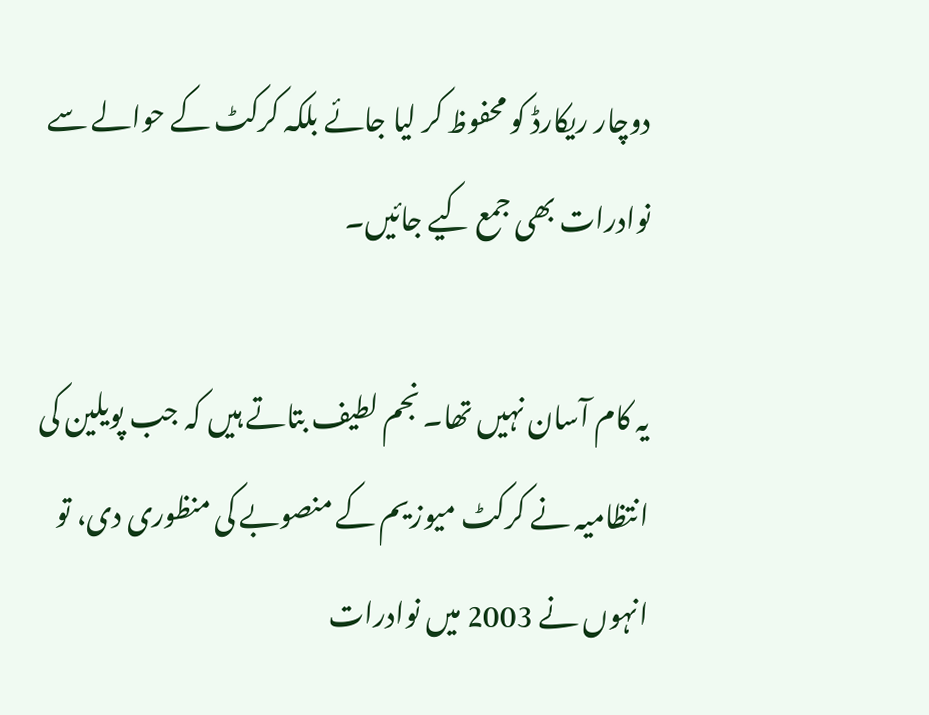دوچار ریکارڈ کو محفوظ کر لیا جائے بلکہ کرکٹ کے حوالے سے نوادرات بھی جمع کیے جائیں۔

یہ کام آسان نہیں تھا۔ نجم لطیف بتاتے ہیں کہ جب پویلین کی انتظامیہ نے کرکٹ میوزیم کے منصوبے کی منظوری دی، تو انہوں نے 2003 میں نوادرات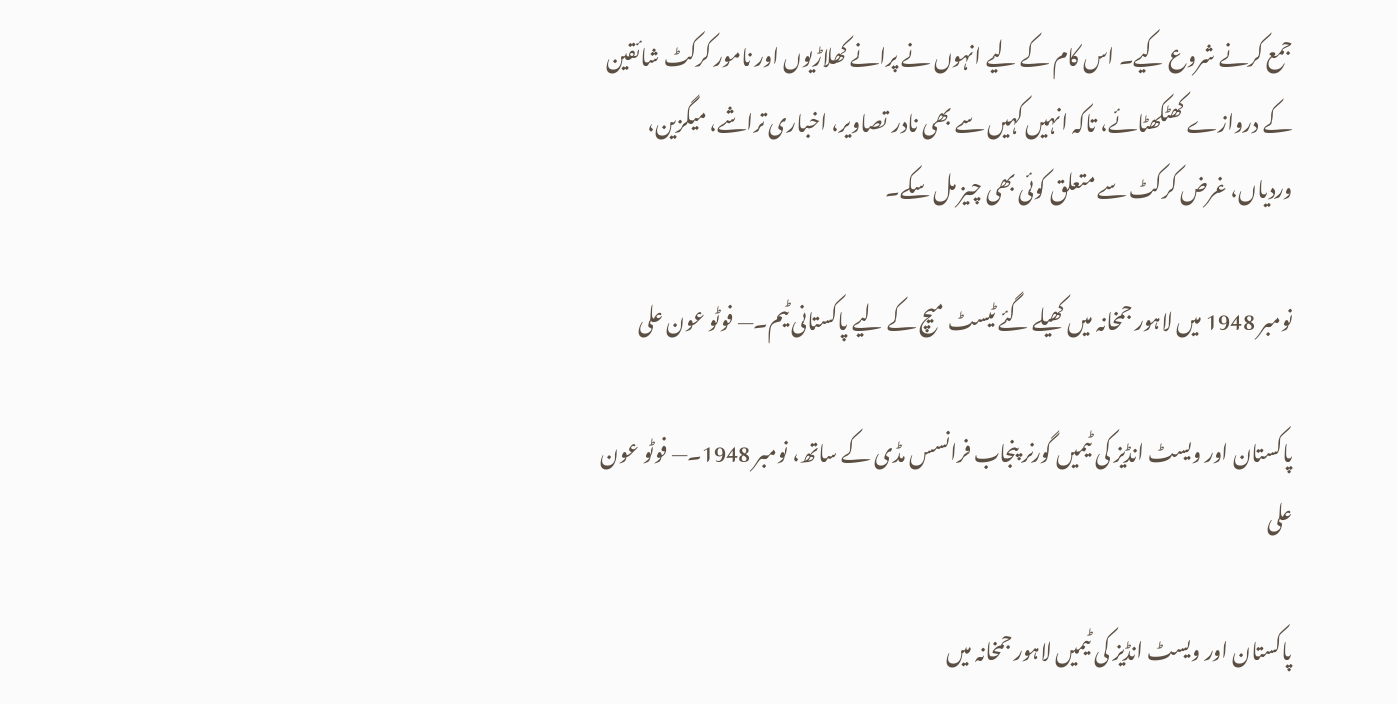جمع کرنے شروع کیے۔ اس کام کے لیے انہوں نے پرانے کھلاڑیوں اور نامور کرکٹ شائقین کے دروازے کھٹکھٹائے، تاکہ انہیں کہیں سے بھی نادر تصاویر، اخباری تراشے، میگزین، وردیاں، غرض کرکٹ سے متعلق کوئی بھی چیز مل سکے۔

نومبر 1948 میں لاہور جمخانہ میں کھیلے گئے ٹیسٹ میچ کے لیے پاکستانی ٹیم۔— فوٹو عون علی

پاکستان اور ویسٹ انڈیز کی ٹیمیں گورنر پنجاب فرانسس مڈی کے ساتھ، نومبر 1948۔— فوٹو عون علی

پاکستان اور ویسٹ انڈیز کی ٹیمیں لاہور جمخانہ میں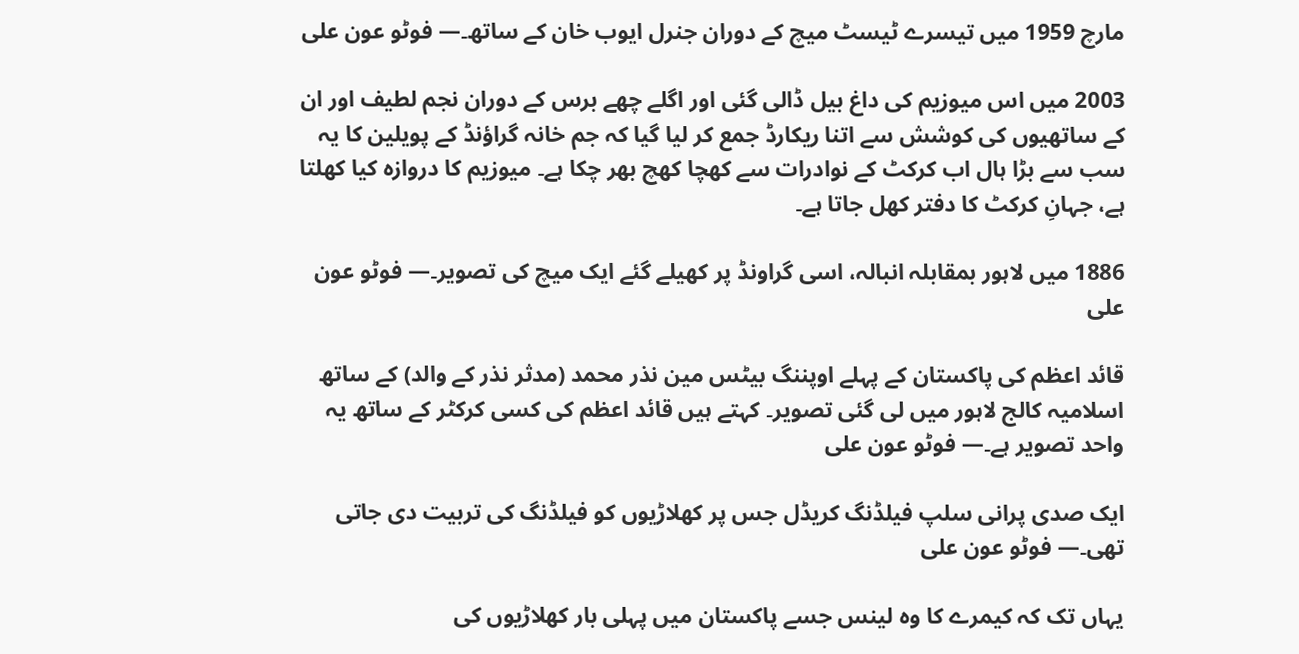مارچ 1959 میں تیسرے ٹیسٹ میچ کے دوران جنرل ایوب خان کے ساتھ۔— فوٹو عون علی

2003 میں اس میوزیم کی داغ بیل ڈالی گئی اور اگلے چھے برس کے دوران نجم لطیف اور ان کے ساتھیوں کی کوشش سے اتنا ریکارڈ جمع کر لیا گیا کہ جم خانہ گراؤنڈ کے پویلین کا یہ سب سے بڑا ہال اب کرکٹ کے نوادرات سے کھچا کھچ بھر چکا ہے۔ میوزیم کا دروازہ کیا کھلتا ہے، جہانِ کرکٹ کا دفتر کھل جاتا ہے۔

1886 میں لاہور بمقابلہ انبالہ، اسی گراونڈ پر کھیلے گئے ایک میچ کی تصویر۔— فوٹو عون علی

قائد اعظم کی پاکستان کے پہلے اوپننگ بیٹس مین نذر محمد (مدثر نذر کے والد) کے ساتھ اسلامیہ کالج لاہور میں لی گئی تصویر۔ کہتے ہیں قائد اعظم کی کسی کرکٹر کے ساتھ یہ واحد تصویر ہے۔— فوٹو عون علی

ایک صدی پرانی سلپ فیلڈنگ کریڈل جس پر کھلاڑیوں کو فیلڈنگ کی تربیت دی جاتی تھی۔— فوٹو عون علی

یہاں تک کہ کیمرے کا وہ لینس جسے پاکستان میں پہلی بار کھلاڑیوں کی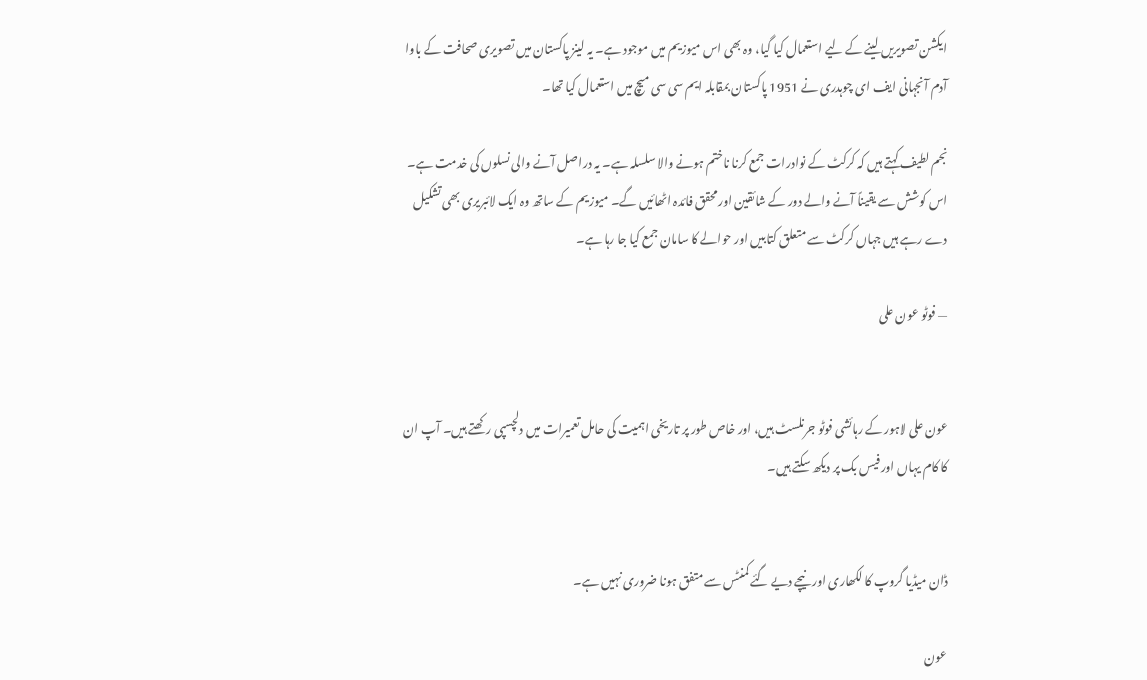ایکشن تصویریں لینے کے لیے استعمال کیا گیا، وہ بھی اس میوزیم میں موجود ہے۔ یہ لینز پاکستان میں تصویری صحافت کے باوا آدم آنجہانی ایف ای چوہدری نے 1951 پاکستان بمقابلہ ایم سی سی میچ میں استعمال کیا تھا۔

نجم لطیف کہتے ہیں کہ کرکٹ کے نوادرات جمع کرنا ناختم ہونے والا سلسلہ ہے۔ یہ دراصل آنے والی نسلوں کی خدمت ہے۔ اس کوشش سے یقیناً آنے والے دور کے شائقین اور محقق فائدہ اٹھائیں گے۔ میوزیم کے ساتھ وہ ایک لائبریری بھی تشکیل دے رہے ہیں جہاں کرکٹ سے متعلق کتابیں اور حوالے کا سامان جمع کیا جا رہا ہے۔

— فوٹو عون علی


عون علی لاہور کے رہائشی فوٹو جرنلسٹ ہیں، اور خاص طور پر تاریخی اہمیت کی حامل تعمیرات میں دلچسپی رکھتے ہیں۔ آپ ان کا کام یہاں اور فیس بک پر دیکھ سکتے ہیں۔


ڈان میڈیا گروپ کا لکھاری اور نیچے دیے گئے کمنٹس سے متفق ہونا ضروری نہیں ہے۔

عون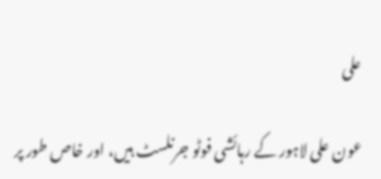علی

عون علی لاہور کے رہائشی فوٹو جرنلسٹ ہیں، اور خاص طور پر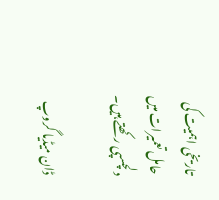تاریخی اہمیت کی حامل تعمیرات میں دلچسپی رکھتے ہیں۔

ڈان میڈیا گروپ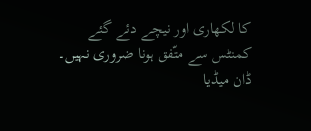کا لکھاری اور نیچے دئے گئے کمنٹس سے متّفق ہونا ضروری نہیں۔
ڈان میڈیا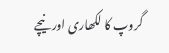گروپ کا لکھاری اور نیچے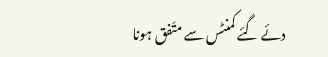دئے گئے کمنٹس سے متّفق ہونا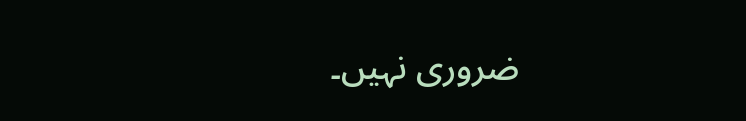ضروری نہیں۔